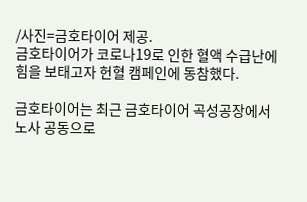/사진=금호타이어 제공.
금호타이어가 코로나19로 인한 혈액 수급난에 힘을 보태고자 헌혈 캠페인에 동참했다.

금호타이어는 최근 금호타이어 곡성공장에서 노사 공동으로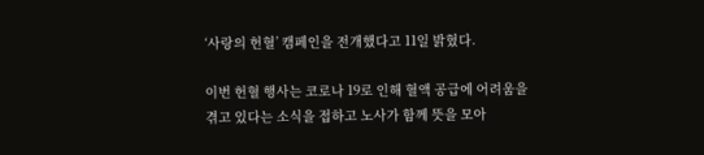‘사랑의 헌혈’ 캠페인을 전개했다고 11일 밝혔다.

이번 헌혈 행사는 코로나 19로 인해 혈액 공급에 어려움을 겪고 있다는 소식을 접하고 노사가 함께 뜻을 모아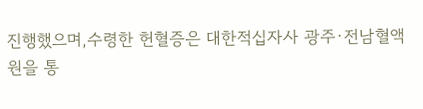진행했으며,수령한 헌혈증은 대한적십자사 광주·전남혈액원을 통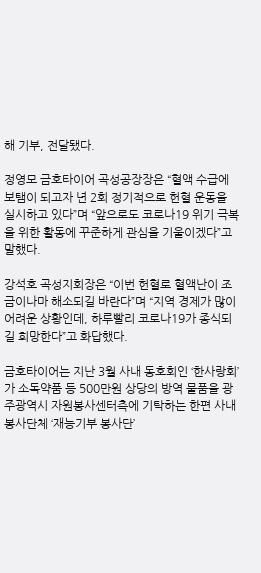해 기부, 전달됐다.

정영모 금호타이어 곡성공장장은 “혈액 수급에 보탬이 되고자 년 2회 정기적으로 헌혈 운동을 실시하고 있다”며 “앞으로도 코로나19 위기 극복을 위한 활동에 꾸준하게 관심을 기울이겠다”고 말했다.

강석호 곡성지회장은 “이번 헌혈로 혈액난이 조금이나마 해소되길 바란다”며 “지역 경제가 많이 어려운 상황인데, 하루빨리 코로나19가 종식되길 희망한다”고 화답했다.

금호타이어는 지난 3월 사내 동호회인 ‘한사랑회’가 소독약품 등 500만원 상당의 방역 물품을 광주광역시 자원봉사센터측에 기탁하는 한편 사내 봉사단체 ‘재능기부 봉사단’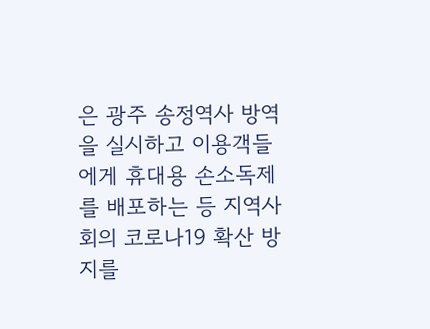은 광주 송정역사 방역을 실시하고 이용객들에게 휴대용 손소독제를 배포하는 등 지역사회의 코로나19 확산 방지를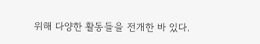위해 다양한 활동들을 전개한 바 있다.